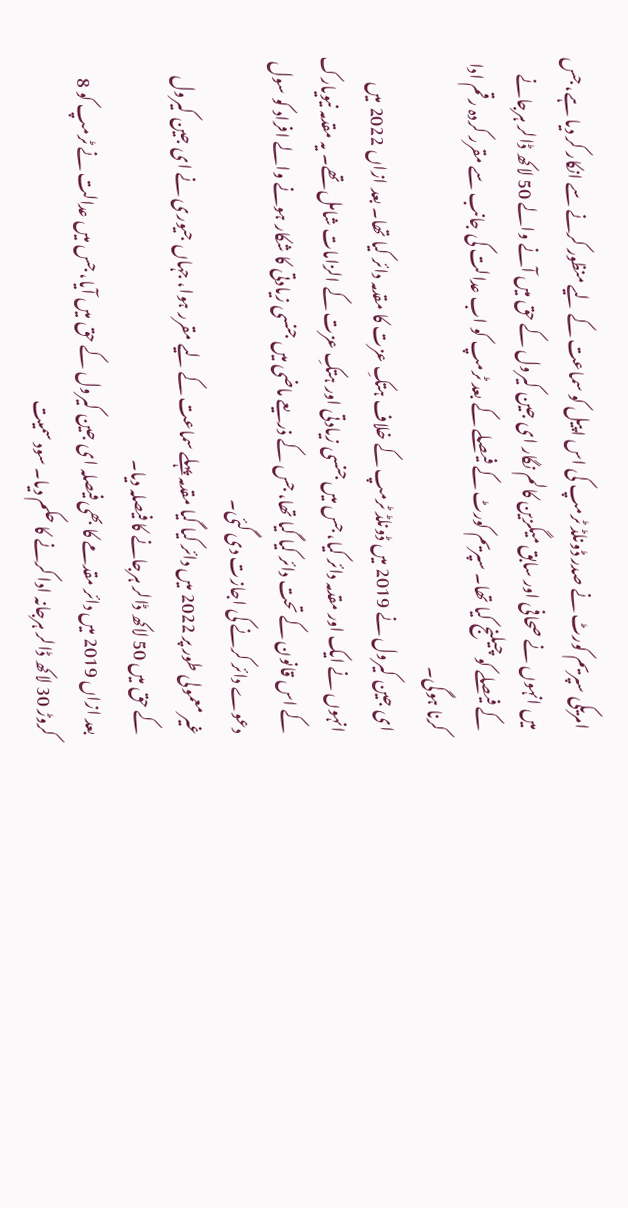امریکی سپریم کورٹ نے صدر ڈونلڈ ٹرمپ کی اس اپیل کو سماعت کے لیے منظور کرنے سے انکار کر دیا ہے، جس میں انہوں نے صحافی اور سابق میگزین کالم نگار ای جین کیرول کے حق میں آنے والے 50 لاکھ ڈالر ہرجانے کے فیصلے کو چیلنج کیا تھا۔ سپریم کورٹ کے فیصلے کے بعد ٹرمپ کو اب عدالت کی جانب سے مقرر کردہ رقم ادا کرنا ہوگی۔
ای جین کیرول نے 2019 میں ڈونلڈ ٹرمپ کے خلاف ہتکِ عزت کا مقدمہ دائر کیا تھا۔ بعد ازاں 2022 میں انہوں نے ایک اور مقدمہ دائر کیا، جس میں جنسی زیادتی اور ہتکِ عزت کے الزامات شامل تھے۔ یہ مقدمہ نیویارک کے اس قانون کے تحت دائر کیا گیا تھا، جس کے ذریعے ماضی میں جنسی زیادتی کا شکار ہونے والے افراد کو سول دعوے دائر کرنے کی اجازت دی گئی۔
غیر معمولی طور پر 2022 میں دائر کیا گیا مقدمہ پہلے سماعت کے لیے مقرر ہوا، جہاں جیوری نے ای جین کیرول کے حق میں 50 لاکھ ڈالر ہرجانے کا فیصلہ دیا۔
بعد ازاں 2019 میں دائر مقدمے کا بھی فیصلہ ای جین کیرول کے حق میں آیا، جس میں عدالت نے ٹرمپ کو 8 کروڑ 30 لاکھ ڈالر ہرجانہ ادا کرنے کا حکم دیا۔ سود سمیت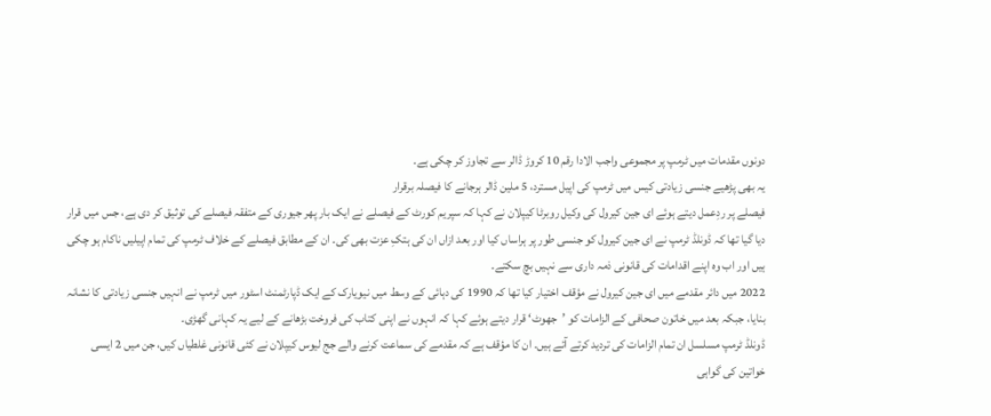دونوں مقدمات میں ٹرمپ پر مجموعی واجب الادا رقم 10 کروڑ ڈالر سے تجاوز کر چکی ہے۔
یہ بھی پڑھیے جنسی زیادتی کیس میں ٹرمپ کی اپیل مسترد، 5 ملین ڈالر ہرجانے کا فیصلہ برقرار
فیصلے پر ردِعمل دیتے ہوئے ای جین کیرول کی وکیل روبرٹا کیپلان نے کہا کہ سپریم کورٹ کے فیصلے نے ایک بار پھر جیوری کے متفقہ فیصلے کی توثیق کر دی ہے، جس میں قرار دیا گیا تھا کہ ڈونلڈ ٹرمپ نے ای جین کیرول کو جنسی طور پر ہراساں کیا اور بعد ازاں ان کی ہتکِ عزت بھی کی۔ ان کے مطابق فیصلے کے خلاف ٹرمپ کی تمام اپیلیں ناکام ہو چکی ہیں اور اب وہ اپنے اقدامات کی قانونی ذمہ داری سے نہیں بچ سکتے۔
2022 میں دائر مقدمے میں ای جین کیرول نے مؤقف اختیار کیا تھا کہ 1990 کی دہائی کے وسط میں نیویارک کے ایک ڈپارٹمنٹ اسٹور میں ٹرمپ نے انہیں جنسی زیادتی کا نشانہ بنایا، جبکہ بعد میں خاتون صحافی کے الزامات کو ’جھوٹ‘ قرار دیتے ہوئے کہا کہ انہوں نے اپنی کتاب کی فروخت بڑھانے کے لیے یہ کہانی گھڑی۔
ڈونلڈ ٹرمپ مسلسل ان تمام الزامات کی تردید کرتے آئے ہیں۔ ان کا مؤقف ہے کہ مقدمے کی سماعت کرنے والے جج لیوس کیپلان نے کئی قانونی غلطیاں کیں، جن میں 2 ایسی خواتین کی گواہی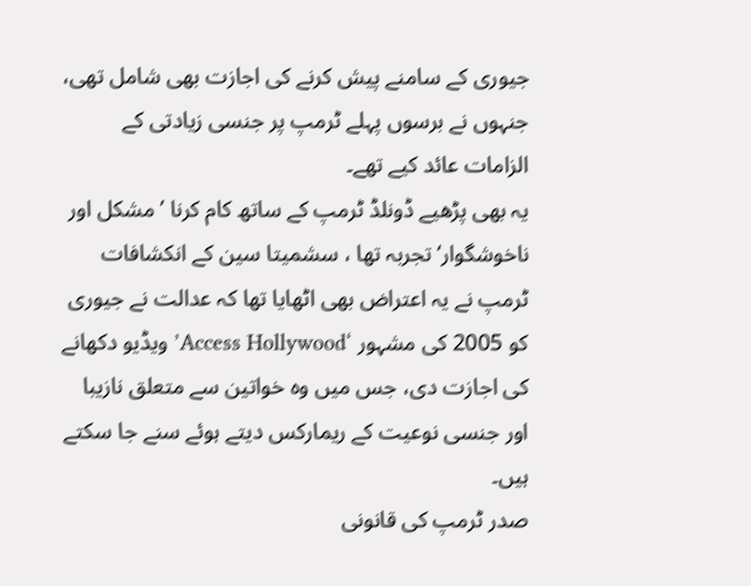جیوری کے سامنے پیش کرنے کی اجازت بھی شامل تھی، جنہوں نے برسوں پہلے ٹرمپ پر جنسی زیادتی کے الزامات عائد کیے تھے۔
یہ بھی پڑھیے ڈونلڈ ٹرمپ کے ساتھ کام کرنا ’مشکل اور ناخوشگوار‘ تجربہ تھا ، سشمیتا سین کے انکشافات
ٹرمپ نے یہ اعتراض بھی اٹھایا تھا کہ عدالت نے جیوری کو 2005 کی مشہور ‘Access Hollywood’ ویڈیو دکھانے کی اجازت دی، جس میں وہ خواتین سے متعلق نازیبا اور جنسی نوعیت کے ریمارکس دیتے ہوئے سنے جا سکتے ہیں۔
صدر ٹرمپ کی قانونی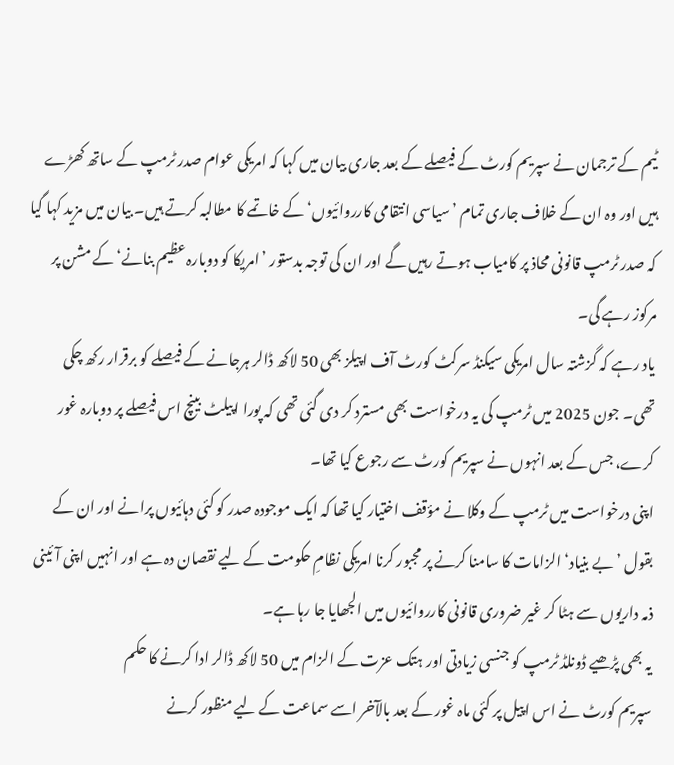ٹیم کے ترجمان نے سپریم کورٹ کے فیصلے کے بعد جاری بیان میں کہا کہ امریکی عوام صدر ٹرمپ کے ساتھ کھڑے ہیں اور وہ ان کے خلاف جاری تمام ’سیاسی انتقامی کارروائیوں‘ کے خاتمے کا مطالبہ کرتے ہیں۔ بیان میں مزید کہا گیا کہ صدر ٹرمپ قانونی محاذ پر کامیاب ہوتے رہیں گے اور ان کی توجہ بدستور ’امریکا کو دوبارہ عظیم بنانے‘ کے مشن پر مرکوز رہے گی۔
یاد رہے کہ گزشتہ سال امریکی سیکنڈ سرکٹ کورٹ آف اپیلز بھی 50 لاکھ ڈالر ہرجانے کے فیصلے کو برقرار رکھ چکی تھی۔ جون 2025 میں ٹرمپ کی یہ درخواست بھی مسترد کر دی گئی تھی کہ پورا اپیلٹ بینچ اس فیصلے پر دوبارہ غور کرے، جس کے بعد انہوں نے سپریم کورٹ سے رجوع کیا تھا۔
اپنی درخواست میں ٹرمپ کے وکلا نے مؤقف اختیار کیا تھا کہ ایک موجودہ صدر کو کئی دہائیوں پرانے اور ان کے بقول ’بے بنیاد‘ الزامات کا سامنا کرنے پر مجبور کرنا امریکی نظامِ حکومت کے لیے نقصان دہ ہے اور انہیں اپنی آئینی ذمہ داریوں سے ہٹا کر غیر ضروری قانونی کارروائیوں میں الجھایا جا رہا ہے۔
یہ بھی پڑھیے ڈونلڈ ٹرمپ کو جنسی زیادتی اور ہتک عزت کے الزام میں 50 لاکھ ڈالر ادا کرنے کا حکم
سپریم کورٹ نے اس اپیل پر کئی ماہ غور کے بعد بالآخر اسے سماعت کے لیے منظور کرنے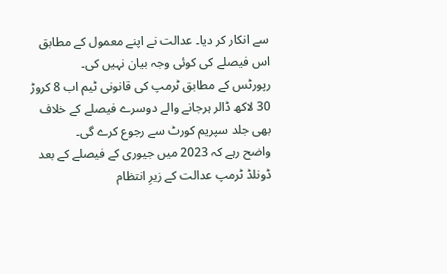سے انکار کر دیا۔ عدالت نے اپنے معمول کے مطابق اس فیصلے کی کوئی وجہ بیان نہیں کی۔
رپورٹس کے مطابق ٹرمپ کی قانونی ٹیم اب 8 کروڑ 30 لاکھ ڈالر ہرجانے والے دوسرے فیصلے کے خلاف بھی جلد سپریم کورٹ سے رجوع کرے گی۔
واضح رہے کہ 2023 میں جیوری کے فیصلے کے بعد ڈونلڈ ٹرمپ عدالت کے زیرِ انتظام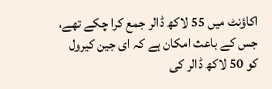اکاؤنٹ میں 55 لاکھ ڈالر جمع کرا چکے تھے، جس کے باعث امکان ہے کہ ای جین کیرول کو 50 لاکھ ڈالر کی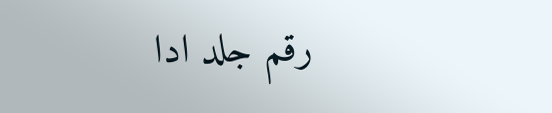رقم جلد ادا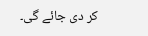کر دی جائے گی۔